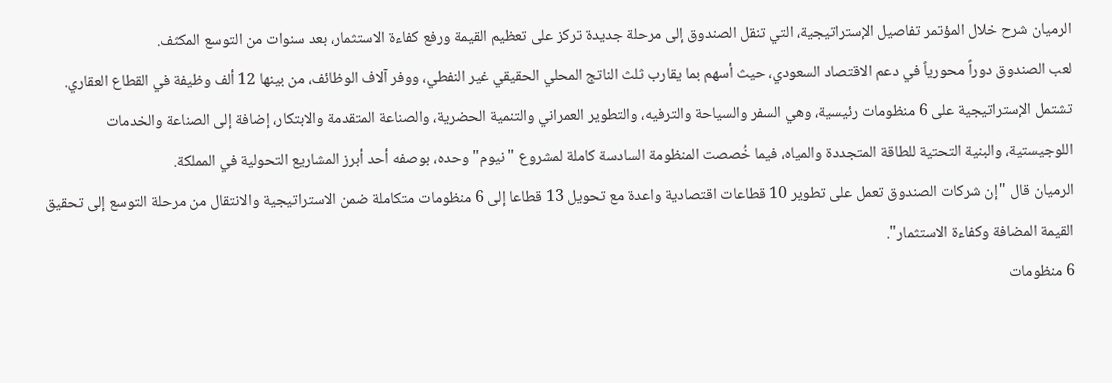الرميان شرح خلال المؤتمر تفاصيل الإستراتيجية، التي تنقل الصندوق إلى مرحلة جديدة تركز على تعظيم القيمة ورفع كفاءة الاستثمار، بعد سنوات من التوسع المكثف.
لعب الصندوق دوراً محورياً في دعم الاقتصاد السعودي، حيث أسهم بما يقارب ثلث الناتج المحلي الحقيقي غير النفطي، ووفر آلاف الوظائف، من بينها 12 ألف وظيفة في القطاع العقاري.
تشتمل الإستراتيجية على 6 منظومات رئيسية، وهي السفر والسياحة والترفيه، والتطوير العمراني والتنمية الحضرية، والصناعة المتقدمة والابتكار، إضافة إلى الصناعة والخدمات اللوجيستية، والبنية التحتية للطاقة المتجددة والمياه، فيما خُصصت المنظومة السادسة كاملة لمشروع "نيوم" وحده، بوصفه أحد أبرز المشاريع التحولية في المملكة.
الرميان قال "إن شركات الصندوق تعمل على تطوير 10 قطاعات اقتصادية واعدة مع تحويل 13 قطاعا إلى 6 منظومات متكاملة ضمن الاستراتيجية والانتقال من مرحلة التوسع إلى تحقيق القيمة المضافة وكفاءة الاستثمار".
6 منظومات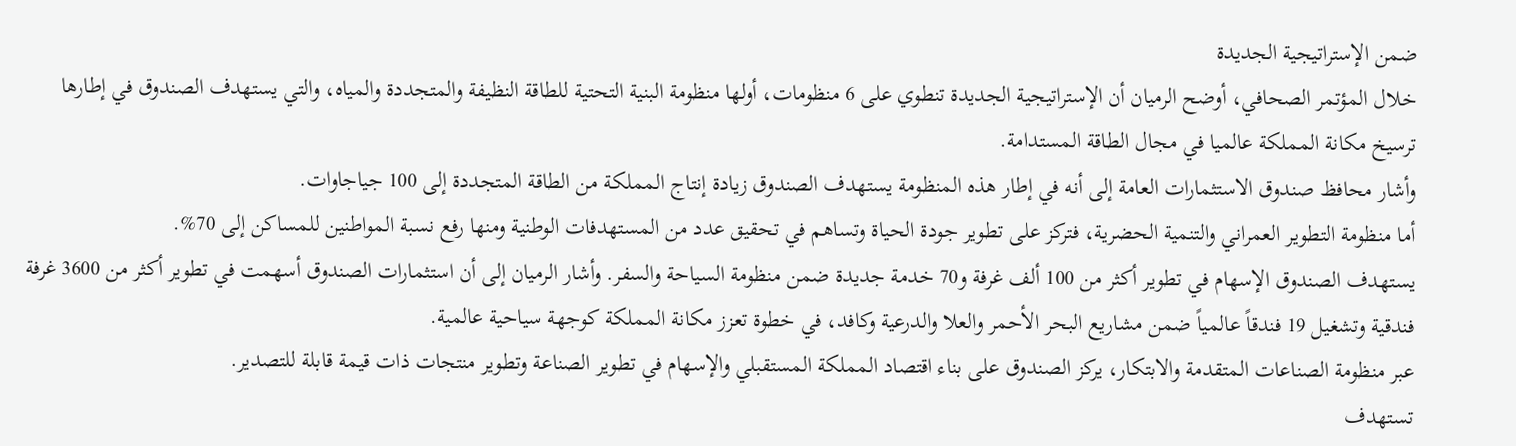ضمن الإستراتيجية الجديدة
خلال المؤتمر الصحافي، أوضح الرميان أن الإستراتيجية الجديدة تنطوي على 6 منظومات، أولها منظومة البنية التحتية للطاقة النظيفة والمتجددة والمياه، والتي يستهدف الصندوق في إطارها ترسيخ مكانة المملكة عالميا في مجال الطاقة المستدامة.
وأشار محافظ صندوق الاستثمارات العامة إلى أنه في إطار هذه المنظومة يستهدف الصندوق زيادة إنتاج المملكة من الطاقة المتجددة إلى 100 جياجاوات.
أما منظومة التطوير العمراني والتنمية الحضرية، فتركز على تطوير جودة الحياة وتساهم في تحقيق عدد من المستهدفات الوطنية ومنها رفع نسبة المواطنين للمساكن إلى 70%.
يستهدف الصندوق الإسهام في تطوير أكثر من 100 ألف غرفة و70 خدمة جديدة ضمن منظومة السياحة والسفر. وأشار الرميان إلى أن استثمارات الصندوق أسهمت في تطوير أكثر من 3600 غرفة فندقية وتشغيل 19 فندقاً عالمياً ضمن مشاريع البحر الأحمر والعلا والدرعية وكافد، في خطوة تعزز مكانة المملكة كوجهة سياحية عالمية.
عبر منظومة الصناعات المتقدمة والابتكار، يركز الصندوق على بناء اقتصاد المملكة المستقبلي والإسهام في تطوير الصناعة وتطوير منتجات ذات قيمة قابلة للتصدير.
تستهدف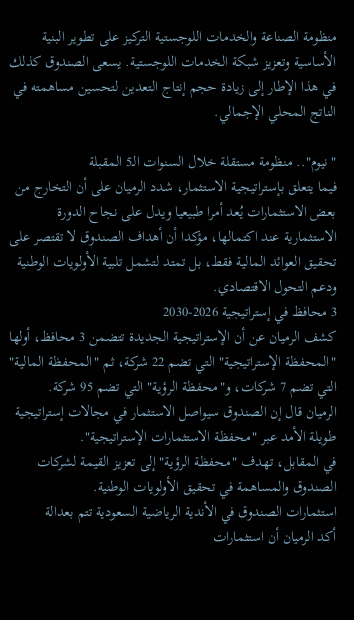منظومة الصناعة والخدمات اللوجستية التركيز على تطوير البنية الأساسية وتعزيز شبكة الخدمات اللوجستية. يسعى الصندوق كذلك في هذا الإطار إلى زيادة حجم إنتاج التعدين لتحسين مساهمته في الناتج المحلي الإجمالي.

"نيوم".. منظومة مستقلة خلال السنوات الـ5 المقبلة
فيما يتعلق بإستراتيجية الاستثمار، شدد الرميان على أن التخارج من بعض الاستثمارات يُعد أمرا طبيعيا ويدل على نجاح الدورة الاستثمارية عند اكتمالها، مؤكدا أن أهداف الصندوق لا تقتصر على تحقيق العوائد المالية فقط، بل تمتد لتشمل تلبية الأولويات الوطنية ودعم التحول الاقتصادي.
3 محافظ في إستراتيجية 2026-2030
كشف الرميان عن أن الإستراتيجية الجديدة تتضمن 3 محافظ، أولها "المحفظة الإستراتيجية" التي تضم 22 شركة، ثم "المحفظة المالية" التي تضم 7 شركات، و"محفظة الرؤية" التي تضم 95 شركة.
الرميان قال إن الصندوق سيواصل الاستثمار في مجالات إستراتيجية طويلة الأمد عبر "محفظة الاستثمارات الإستراتيجية".
في المقابل، تهدف "محفظة الرؤية" إلى تعزيز القيمة لشركات الصندوق والمساهمة في تحقيق الأولويات الوطنية.
استثمارات الصندوق في الأندية الرياضية السعودية تتم بعدالة
أكد الرميان أن استثمارات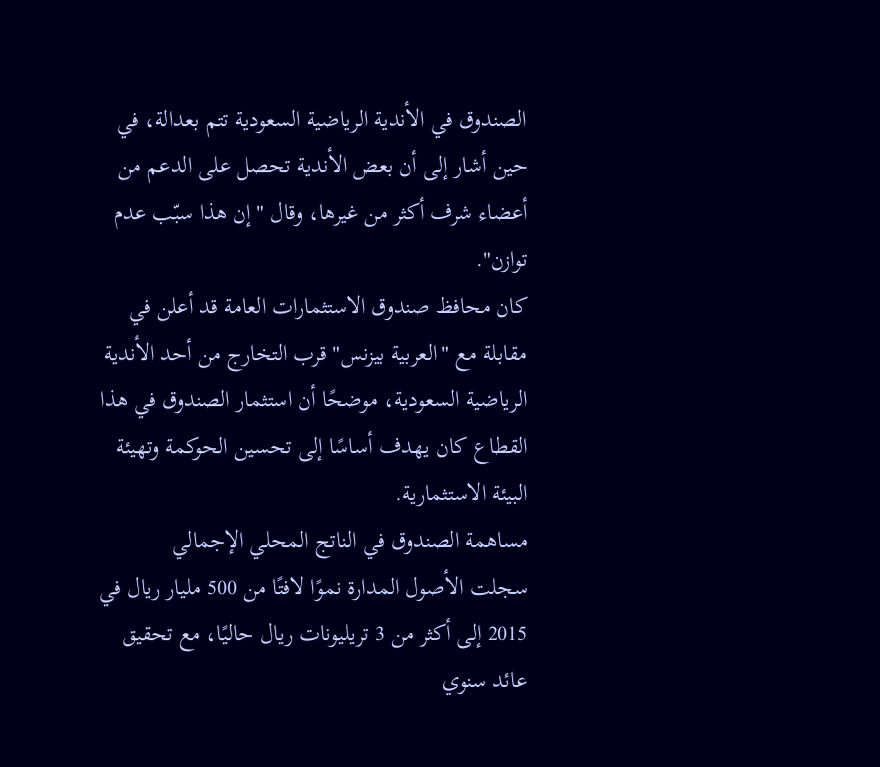الصندوق في الأندية الرياضية السعودية تتم بعدالة، في حين أشار إلى أن بعض الأندية تحصل على الدعم من أعضاء شرف أكثر من غيرها، وقال "إن هذا سبّب عدم توازن".
كان محافظ صندوق الاستثمارات العامة قد أعلن في مقابلة مع "العربية بيزنس" قرب التخارج من أحد الأندية الرياضية السعودية، موضحًا أن استثمار الصندوق في هذا القطاع كان يهدف أساسًا إلى تحسين الحوكمة وتهيئة البيئة الاستثمارية.
مساهمة الصندوق في الناتج المحلي الإجمالي
سجلت الأصول المدارة نموًا لافتًا من 500 مليار ريال في 2015 إلى أكثر من 3 تريليونات ريال حاليًا، مع تحقيق عائد سنوي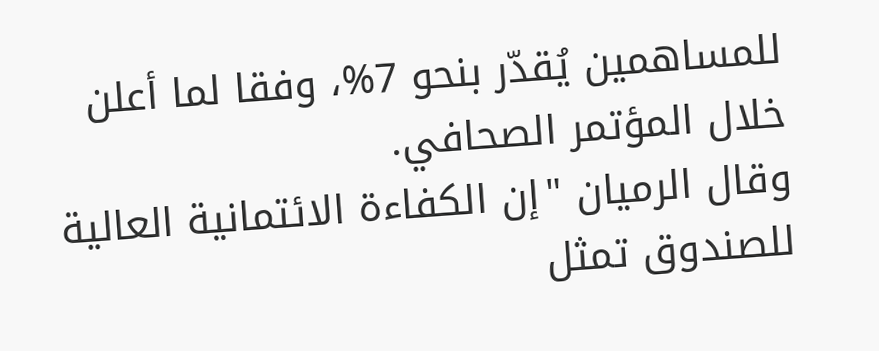للمساهمين يُقدّر بنحو 7%، وفقا لما أعلن خلال المؤتمر الصحافي.
وقال الرميان "إن الكفاءة الائتمانية العالية للصندوق تمثل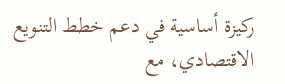ركيزة أساسية في دعم خطط التنويع الاقتصادي، مع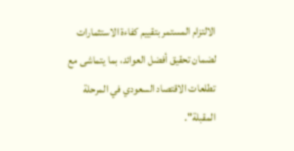الالتزام المستمر بتقييم كفاءة الاستثمارات لضمان تحقيق أفضل العوائد، بما يتماشى مع تطلعات الاقتصاد السعودي في المرحلة المقبلة".